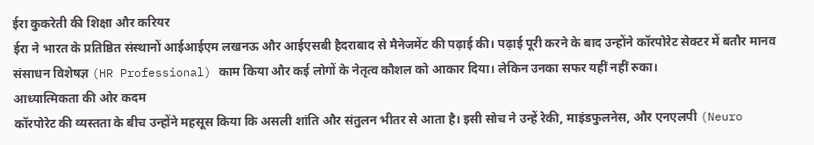ईरा कुकरेती की शिक्षा और करियर
ईरा ने भारत के प्रतिष्ठित संस्थानों आईआईएम लखनऊ और आईएसबी हैदराबाद से मैनेजमेंट की पढ़ाई की। पढ़ाई पूरी करने के बाद उन्होंने कॉरपोरेट सेक्टर में बतौर मानव संसाधन विशेषज्ञ (HR Professional) काम किया और कई लोगों के नेतृत्व कौशल को आकार दिया। लेकिन उनका सफर यहीं नहीं रुका।
आध्यात्मिकता की ओर कदम
कॉरपोरेट की व्यस्तता के बीच उन्होंने महसूस किया कि असली शांति और संतुलन भीतर से आता है। इसी सोच ने उन्हें रेकी, माइंडफुलनेस, और एनएलपी (Neuro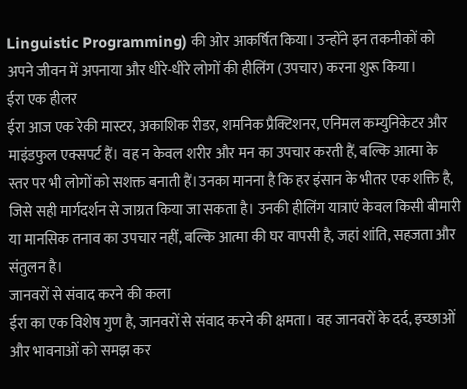Linguistic Programming) की ओर आकर्षित किया। उन्होंने इन तकनीकों को अपने जीवन में अपनाया और धीरे-धीरे लोगों की हीलिंग (उपचार) करना शुरू किया।
ईरा एक हीलर
ईरा आज एक रेकी मास्टर, अकाशिक रीडर, शमनिक प्रैक्टिशनर, एनिमल कम्युनिकेटर और माइंडफुल एक्सपर्ट हैं। वह न केवल शरीर और मन का उपचार करती हैं, बल्कि आत्मा के स्तर पर भी लोगों को सशक्त बनाती हैं।उनका मानना है कि हर इंसान के भीतर एक शक्ति है, जिसे सही मार्गदर्शन से जाग्रत किया जा सकता है। उनकी हीलिंग यात्राएं केवल किसी बीमारी या मानसिक तनाव का उपचार नहीं, बल्कि आत्मा की घर वापसी है, जहां शांति, सहजता और संतुलन है।
जानवरों से संवाद करने की कला
ईरा का एक विशेष गुण है, जानवरों से संवाद करने की क्षमता। वह जानवरों के दर्द, इच्छाओं और भावनाओं को समझ कर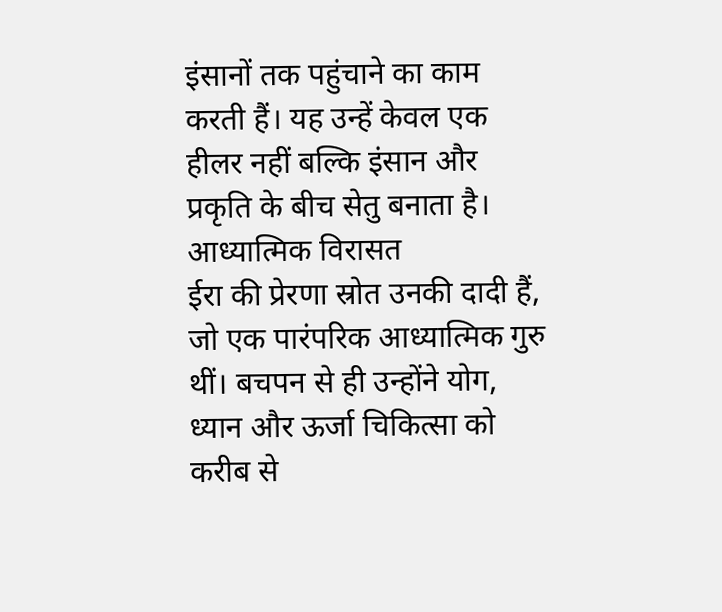इंसानों तक पहुंचाने का काम करती हैं। यह उन्हें केवल एक हीलर नहीं बल्कि इंसान और प्रकृति के बीच सेतु बनाता है।
आध्यात्मिक विरासत
ईरा की प्रेरणा स्रोत उनकी दादी हैं, जो एक पारंपरिक आध्यात्मिक गुरु थीं। बचपन से ही उन्होंने योग, ध्यान और ऊर्जा चिकित्सा को करीब से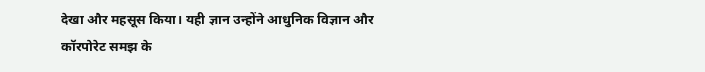देखा और महसूस किया। यही ज्ञान उन्होंने आधुनिक विज्ञान और कॉरपोरेट समझ के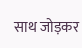साथ जोड़कर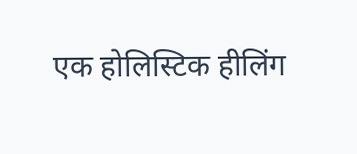एक होलिस्टिक हीलिंग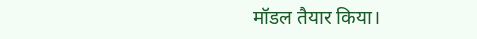मॉडल तैयार किया।